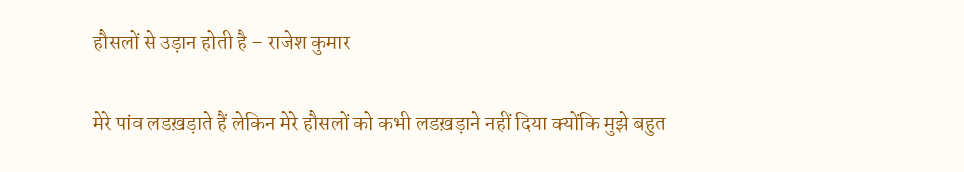हौसलों से उड़ान होती है – राजेश कुमार

मेरे पांव लडख़ड़ाते हैं लेकिन मेरे हौसलों को कभी लडख़ड़ाने नहीं दिया क्योंकि मुझे बहुत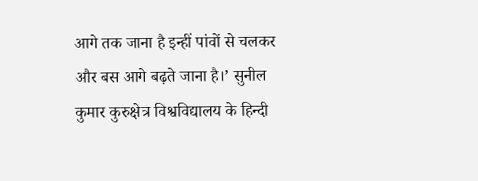आगे तक जाना है इन्हीं पांवों से चलकर और बस आगे बढ़ते जाना है।’ सुनील कुमार कुरुक्षेत्र विश्वविद्यालय के हिन्दी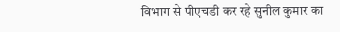विभाग से पीएचडी कर रहे सुनील कुमार का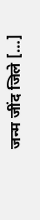जन्म जींद जिले […]